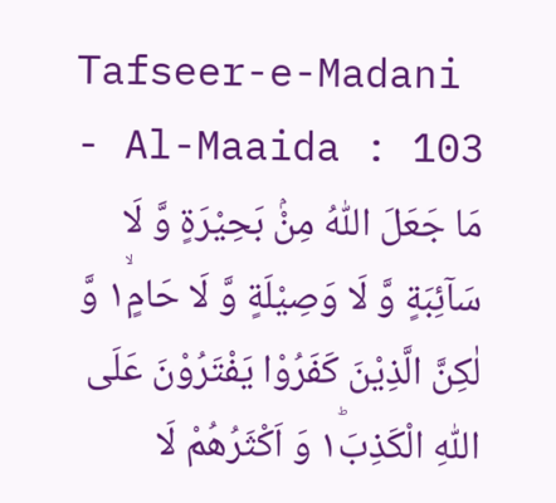Tafseer-e-Madani - Al-Maaida : 103
مَا جَعَلَ اللّٰهُ مِنْۢ بَحِیْرَةٍ وَّ لَا سَآئِبَةٍ وَّ لَا وَصِیْلَةٍ وَّ لَا حَامٍ١ۙ وَّ لٰكِنَّ الَّذِیْنَ كَفَرُوْا یَفْتَرُوْنَ عَلَى اللّٰهِ الْكَذِبَ١ؕ وَ اَكْثَرُهُمْ لَا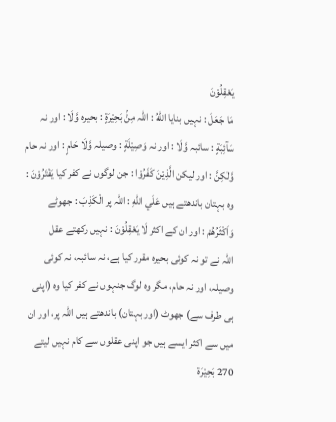یَعْقِلُوْنَ
مَا جَعَلَ : نہیں بنایا اللّٰهُ : اللہ مِنْۢ بَحِيْرَةٍ : بحیرہ وَّلَا : اور نہ سَآئِبَةٍ : سائبہ وَّلَا : اور نہ وَصِيْلَةٍ : وصیلہ وَّلَا حَامٍ : اور نہ حام وَّلٰكِنَّ : اور لیکن الَّذِيْنَ كَفَرُوْا : جن لوگوں نے کفر کیا يَفْتَرُوْنَ : وہ بہتان باندھتے ہیں عَلَي اللّٰهِ : اللہ پر الْكَذِبَ : جھوٹے وَاَكْثَرُهُمْ : اور ان کے اکثر لَا يَعْقِلُوْنَ : نہیں رکھتے عقل
اللہ نے تو نہ کوئی بحیرہ مقرر کیا ہے، نہ سائبہ، نہ کوئی وصیلہ، اور نہ حام، مگر وہ لوگ جنہوں نے کفر کیا وہ (اپنی ہی طرف سے) جھوٹ (اور بہتان) باندھتے ہیں اللہ پر، اور ان میں سے اکثر ایسے ہیں جو اپنی عقلوں سے کام نہیں لیتے
270 بَحِیْرَۃ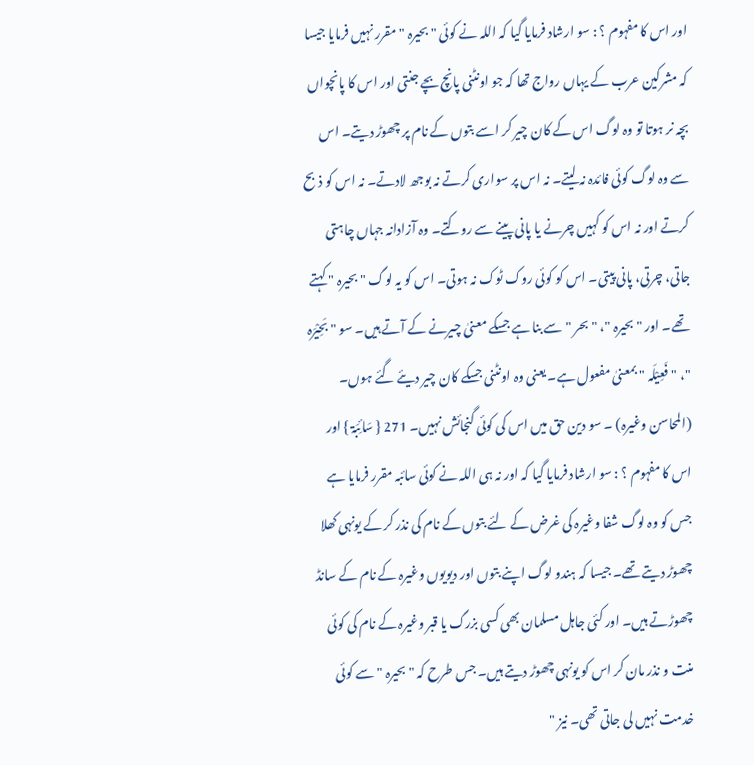اور اس کا مفہوم ؟ : سو ارشاد فرمایا گیا کہ اللہ نے کوئی " بحیرہ " مقرر نہیں فرمایا جیسا کہ مشرکین عرب کے یہاں رواج تھا کہ جو اونٹنی پانچ بچے جنتی اور اس کا پانچواں بچہ نر ہوتا تو وہ لوگ اس کے کان چیر کر اسے بتوں کے نام پر چھوڑ دیتے۔ اس سے وہ لوگ کوئی فائدہ نہ لیتے۔ نہ اس پر سواری کرتے نہ بوجھ لادتے۔ نہ اس کو ذبح کرتے اور نہ اس کو کہیں چرنے یا پانی پینے سے روکتے۔ وہ آزادانہ جہاں چاہتی جاتی، چرتی، پانی پیتی۔ اس کو کوئی روک ٹوک نہ ہوتی۔ اس کو یہ لوگ " بحیرہ " کہتے تھے۔ اور " بحیرہ "، " بحر " سے بنا ہے جسکے معنیٰ چیرنے کے آتے ہیں۔ سو " بَحِیْرَہ "، " فَعِیْلَہ " بمعنیٰ مفعول ہے۔ یعنی وہ اونٹنی جسکے کان چیر دیئے گئے ہوں۔ (المحاسن وغیرہ) ۔ سو دین حق میں اس کی کوئی گنجائش نہیں۔ 271 { سَائِبَۃ } اور اس کا مفہوم ؟ : سو ارشاد فرمایا گیا کہ اور نہ ہی اللہ نے کوئی سائبہ مقرر فرمایا ہے جس کو وہ لوگ شفا وغیرہ کی غرض کے لئے بتوں کے نام کی نذر کر کے یونہی کھلا چھوڑ دیتے تھے۔ جیسا کہ ہندو لوگ اپنے بتوں اور دیویوں وغیرہ کے نام کے سانڈ چھوڑتے ہیں۔ اور کئی جاہل مسلمان بھی کسی بزرگ یا قبر وغیرہ کے نام کی کوئی منت و نذر مان کر اس کو یونہی چھوڑ دیتے ہیں۔ جس طرح کہ " بحیرہ " سے کوئی خدمت نہیں لی جاتی تھی۔ نیز "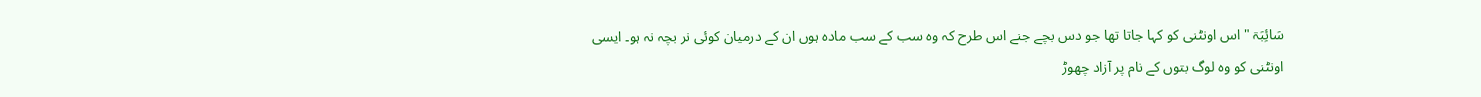سَائِبَۃ " اس اونٹنی کو کہا جاتا تھا جو دس بچے جنے اس طرح کہ وہ سب کے سب مادہ ہوں ان کے درمیان کوئی نر بچہ نہ ہو۔ ایسی اونٹنی کو وہ لوگ بتوں کے نام پر آزاد چھوڑ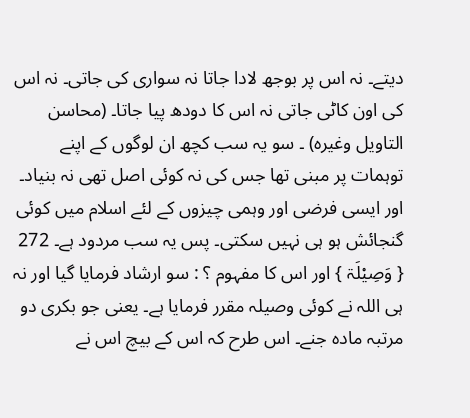دیتے۔ نہ اس پر بوجھ لادا جاتا نہ سواری کی جاتی۔ نہ اس کی اون کاٹی جاتی نہ اس کا دودھ پیا جاتا۔ (محاسن التاویل وغیرہ) ۔ سو یہ سب کچھ ان لوگوں کے اپنے توہمات پر مبنی تھا جس کی نہ کوئی اصل تھی نہ بنیاد۔ اور ایسی فرضی اور وہمی چیزوں کے لئے اسلام میں کوئی گنجائش ہو ہی نہیں سکتی۔ پس یہ سب مردود ہے۔ 272 { وَصِیْلَۃ } اور اس کا مفہوم ؟ : سو ارشاد فرمایا گیا اور نہ ہی اللہ نے کوئی وصیلہ مقرر فرمایا ہے۔ یعنی جو بکری دو مرتبہ مادہ جنے۔ اس طرح کہ اس کے بیچ اس نے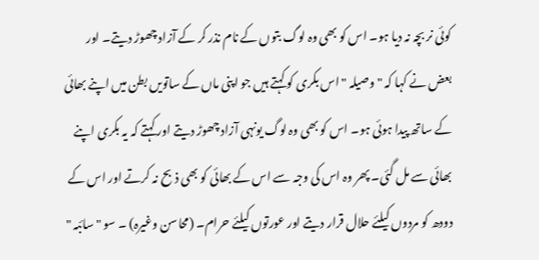کوئی نر بچہ نہ دیا ہو۔ اس کو بھی وہ لوگ بتوں کے نام نذر کر کے آزاد چھوڑ دیتے۔ اور بعض نے کہا کہ " وصیلہ " اس بکری کو کہتے ہیں جو اپنی ماں کے ساتویں بطن میں اپنے بھائی کے ساتھ پیدا ہوئی ہو۔ اس کو بھی وہ لوگ یونہی آزاد چھوڑ دیتے اور کہتے کہ یہ بکری اپنے بھائی سے مل گئی۔ پھر وہ اس کی وجہ سے اس کے بھائی کو بھی ذبح نہ کرتے اور اس کے دودھ کو مردوں کیلئے حلال قرار دیتے اور عورتوں کیلئے حرام۔ (محاسن وغیرہ) ۔ سو " سائبہ "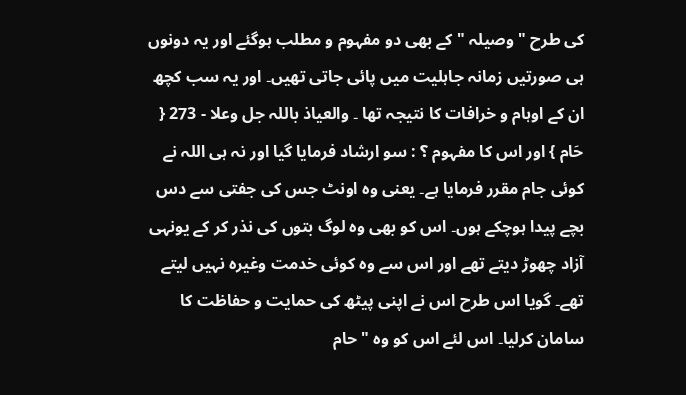کی طرح " وصیلہ " کے بھی دو مفہوم و مطلب ہوگئے اور یہ دونوں ہی صورتیں زمانہ جاہلیت میں پائی جاتی تھیں۔ اور یہ سب کچھ ان کے اوہام و خرافات کا نتیجہ تھا ۔ والعیاذ باللہ جل وعلا - 273 { حَام } اور اس کا مفہوم ؟ : سو ارشاد فرمایا گیا اور نہ ہی اللہ نے کوئی جام مقرر فرمایا ہے۔ یعنی وہ اونٹ جس کی جفتی سے دس بچے پیدا ہوچکے ہوں۔ اس کو بھی وہ لوگ بتوں کی نذر کر کے یونہی آزاد چھوڑ دیتے تھے اور اس سے وہ کوئی خدمت وغیرہ نہیں لیتے تھے۔ گویا اس طرح اس نے اپنی پیٹھ کی حمایت و حفاظت کا سامان کرلیا۔ اس لئے اس کو وہ " حام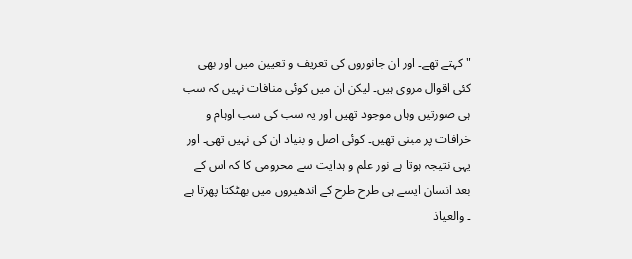" کہتے تھے۔ اور ان جانوروں کی تعریف و تعیین میں اور بھی کئی اقوال مروی ہیں۔ لیکن ان میں کوئی منافات نہیں کہ سب ہی صورتیں وہاں موجود تھیں اور یہ سب کی سب اوہام و خرافات پر مبنی تھیں۔ کوئی اصل و بنیاد ان کی نہیں تھی۔ اور یہی نتیجہ ہوتا ہے نور علم و ہدایت سے محرومی کا کہ اس کے بعد انسان ایسے ہی طرح طرح کے اندھیروں میں بھٹکتا پھرتا ہے ۔ والعیاذ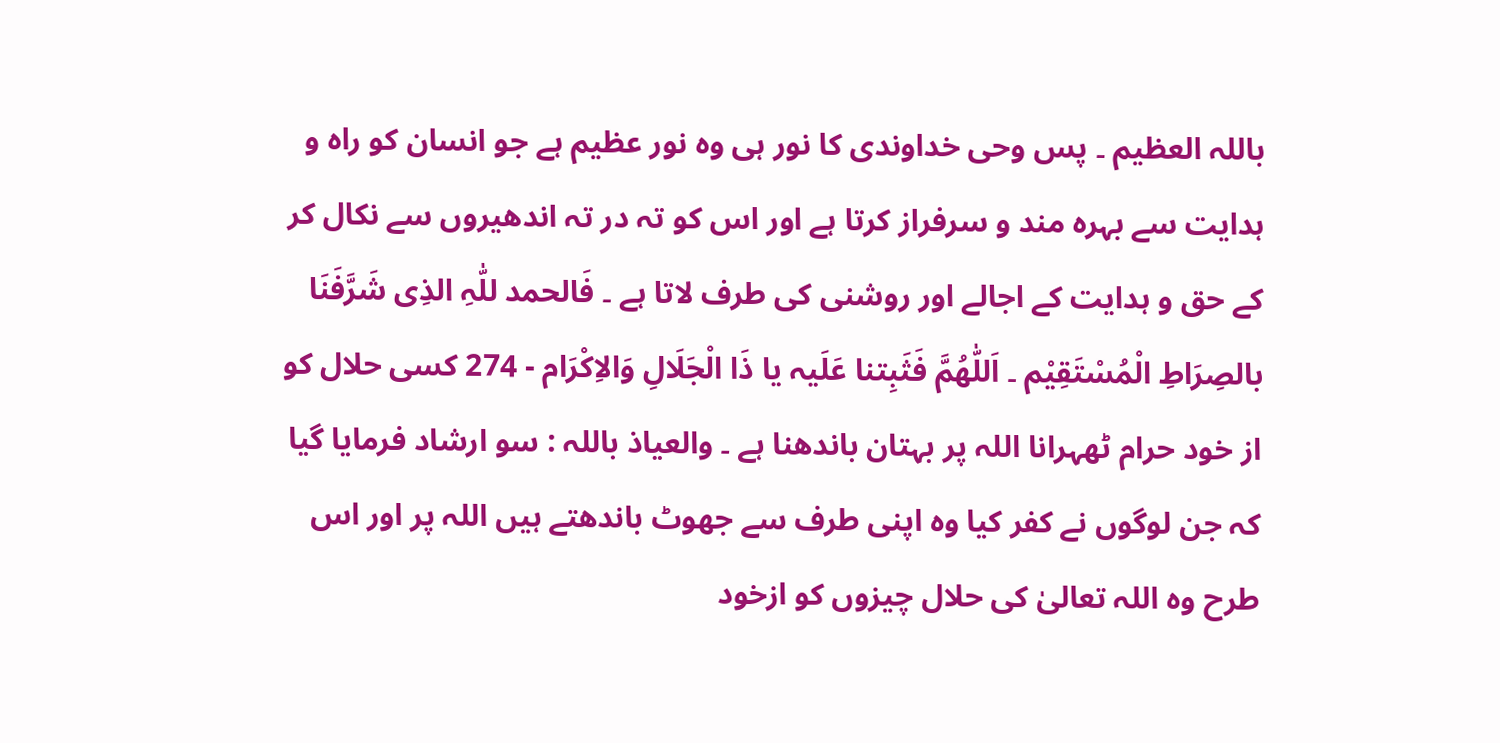باللہ العظیم ۔ پس وحی خداوندی کا نور ہی وہ نور عظیم ہے جو انسان کو راہ و ہدایت سے بہرہ مند و سرفراز کرتا ہے اور اس کو تہ در تہ اندھیروں سے نکال کر کے حق و ہدایت کے اجالے اور روشنی کی طرف لاتا ہے ۔ فَالحمد للّٰہِ الذِی شَرَّفَنَا بالصِرَاطِ الْمُسْتَقِیْم ۔ اَللّٰھُمَّ فَثَبِتنا عَلَیہ یا ذَا الْجَلَالِ وَالاِکْرَام - 274 کسی حلال کو از خود حرام ٹھہرانا اللہ پر بہتان باندھنا ہے ۔ والعیاذ باللہ : سو ارشاد فرمایا گیا کہ جن لوگوں نے کفر کیا وہ اپنی طرف سے جھوٹ باندھتے ہیں اللہ پر اور اس طرح وہ اللہ تعالیٰ کی حلال چیزوں کو ازخود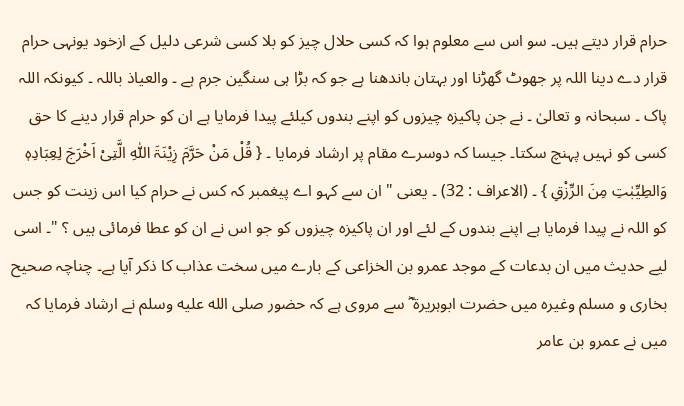حرام قرار دیتے ہیں۔ سو اس سے معلوم ہوا کہ کسی حلال چیز کو بلا کسی شرعی دلیل کے ازخود یونہی حرام قرار دے دینا اللہ پر جھوٹ گھڑنا اور بہتان باندھنا ہے جو کہ بڑا ہی سنگین جرم ہے ۔ والعیاذ باللہ ۔ کیونکہ اللہ پاک ۔ سبحانہ و تعالیٰ ۔ نے جن پاکیزہ چیزوں کو اپنے بندوں کیلئے پیدا فرمایا ہے ان کو حرام قرار دینے کا حق کسی کو نہیں پہنچ سکتا۔ جیسا کہ دوسرے مقام پر ارشاد فرمایا ۔ { قُلْ مَنْ حَرَّمَ زِیْنَۃَ اللّٰہِ الَّتِیْ اَخْرَجَ لِعِبَادِہٖ وَالطِیِّبٰتِ مِنَ الرِّزْقِ } ۔ (الاعراف : 32) ۔ یعنی " ان سے کہو اے پیغمبر کہ کس نے حرام کیا اس زینت کو جس کو اللہ نے پیدا فرمایا ہے اپنے بندوں کے لئے اور ان پاکیزہ چیزوں کو جو اس نے ان کو عطا فرمائی ہیں ؟ "۔ اسی لیے حدیث میں ان بدعات کے موجد عمرو بن الخزاعی کے بارے میں سخت عذاب کا ذکر آیا ہے۔ چناچہ صحیح بخاری و مسلم وغیرہ میں حضرت ابوہریرۃ ؓ سے مروی ہے کہ حضور صلى الله عليه وسلم نے ارشاد فرمایا کہ میں نے عمرو بن عامر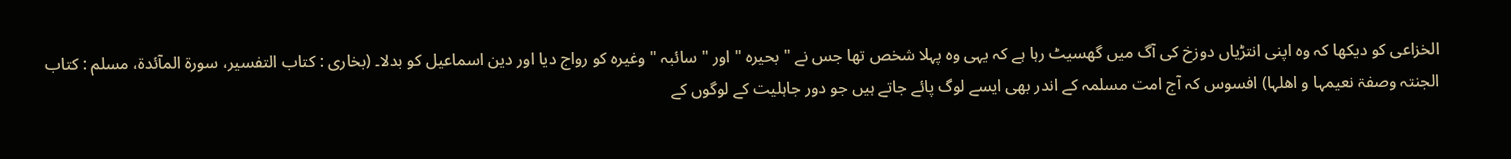الخزاعی کو دیکھا کہ وہ اپنی انتڑیاں دوزخ کی آگ میں گھسیٹ رہا ہے کہ یہی وہ پہلا شخص تھا جس نے " بحیرہ " اور " سائبہ " وغیرہ کو رواج دیا اور دین اسماعیل کو بدلا۔ (بخاری : کتاب التفسیر، سورة المآئدۃ، مسلم : کتاب الجنتہ وصفۃ نعیمہا و اھلہا) افسوس کہ آج امت مسلمہ کے اندر بھی ایسے لوگ پائے جاتے ہیں جو دور جاہلیت کے لوگوں کے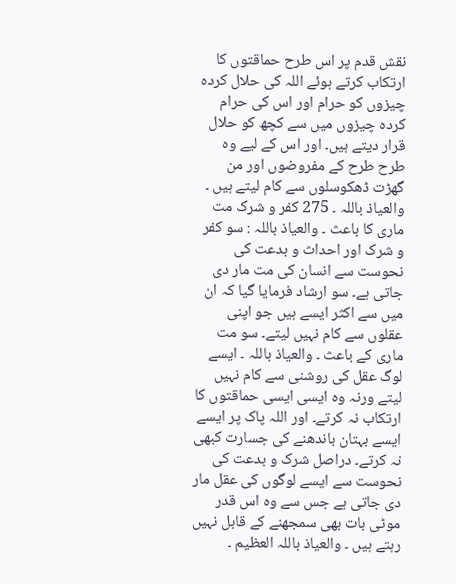نقش قدم پر اس طرح حماقتوں کا ارتکاب کرتے ہوئے اللہ کی حلال کردہ چیزوں کو حرام اور اس کی حرام کردہ چیزوں میں سے کچھ کو حلال قرار دیتے ہیں۔ اور اس کے لیے وہ طرح طرح کے مفروضوں اور من گھڑت ڈھکوسلوں سے کام لیتے ہیں ۔ والعیاذ باللہ ۔ 275 کفر و شرک مت ماری کا باعث ۔ والعیاذ باللہ : سو کفر و شرک اور احداث و بدعت کی نحوست سے انسان کی مت مار دی جاتی ہے۔ سو ارشاد فرمایا گیا کہ ان میں سے اکثر ایسے ہیں جو اپنی عقلوں سے کام نہیں لیتے۔ سو مت ماری کے باعث ۔ والعیاذ باللہ ۔ ایسے لوگ عقل کی روشنی سے کام نہیں لیتے ورنہ وہ ایسی ایسی حماقتوں کا ارتکاب نہ کرتے۔ اور اللہ پاک پر ایسے ایسے بہتان باندھنے کی جسارت کبھی نہ کرتے۔ دراصل شرک و بدعت کی نحوست سے ایسے لوگوں کی عقل مار دی جاتی ہے جس سے وہ اس قدر موٹی بات بھی سمجھنے کے قابل نہیں رہتے ہیں ۔ والعیاذ باللہ العظیم ۔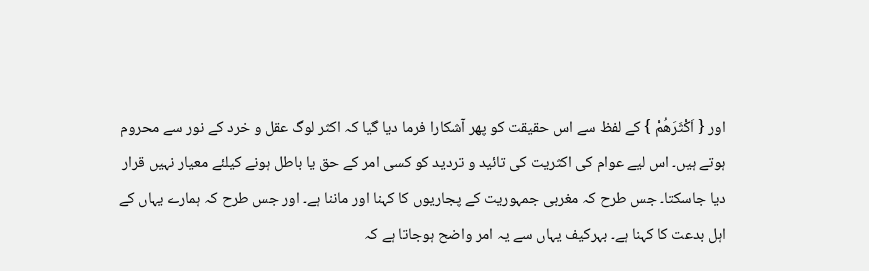اور { اَکْثَرَھُمْ } کے لفظ سے اس حقیقت کو پھر آشکارا فرما دیا گیا کہ اکثر لوگ عقل و خرد کے نور سے محروم ہوتے ہیں۔ اس لیے عوام کی اکثریت کی تائید و تردید کو کسی امر کے حق یا باطل ہونے کیلئے معیار نہیں قرار دیا جاسکتا۔ جس طرح کہ مغربی جمہوریت کے پجاریوں کا کہنا اور ماننا ہے۔ اور جس طرح کہ ہمارے یہاں کے اہل بدعت کا کہنا ہے۔ بہرکیف یہاں سے یہ امر واضح ہوجاتا ہے کہ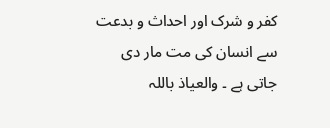کفر و شرک اور احداث و بدعت سے انسان کی مت مار دی جاتی ہے ۔ والعیاذ باللہ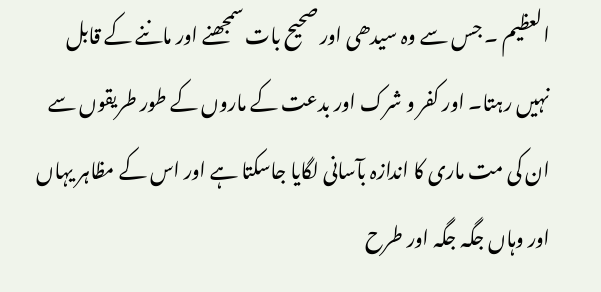العظیم ۔ جس سے وہ سیدھی اور صحیح بات سمجھنے اور ماننے کے قابل نہیں رہتا۔ اور کفر و شرک اور بدعت کے ماروں کے طور طریقوں سے ان کی مت ماری کا اندازہ بآسانی لگایا جاسکتا ہے اور اس کے مظاہر یہاں اور وہاں جگہ جگہ اور طرح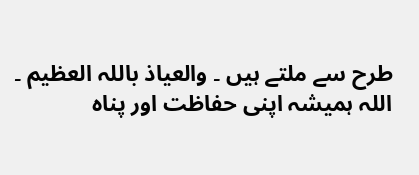طرح سے ملتے ہیں ۔ والعیاذ باللہ العظیم ۔ اللہ ہمیشہ اپنی حفاظت اور پناہ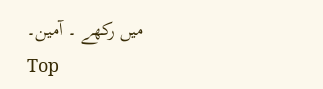میں رکھے ۔ آمین۔
Top